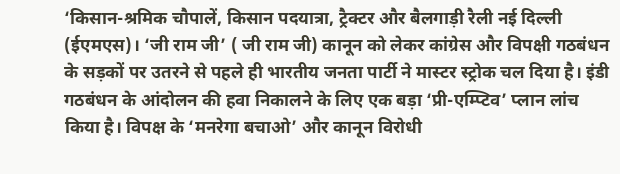‘किसान-श्रमिक चौपालें, किसान पदयात्रा, ट्रैक्टर और बैलगाड़ी रैली नई दिल्ली (ईएमएस)। ‘जी राम जी’ ( जी राम जी) कानून को लेकर कांग्रेस और विपक्षी गठबंधन के सड़कों पर उतरने से पहले ही भारतीय जनता पार्टी ने मास्टर स्ट्रोक चल दिया है। इंडी गठबंधन के आंदोलन की हवा निकालने के लिए एक बड़ा ‘प्री-एम्प्टिव’ प्लान लांच किया है। विपक्ष के ‘मनरेगा बचाओ’ और कानून विरोधी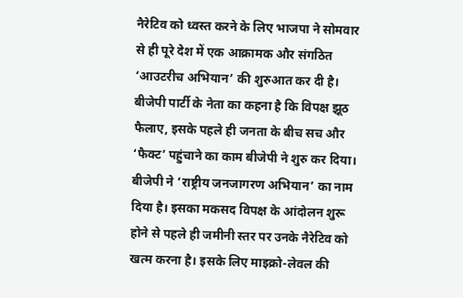नैरेटिव को ध्वस्त करने के लिए भाजपा ने सोमवार से ही पूरे देश में एक आक्रामक और संगठित ‘आउटरीच अभियान’ की शुरुआत कर दी है। बीजेपी पार्टी के नेता का कहना है कि विपक्ष झूठ फैलाए, इसके पहले ही जनता के बीच सच और ‘फैक्ट’ पहुंचाने का काम बीजेपी ने शुरु कर दिया। बीजेपी ने ‘राष्ट्रीय जनजागरण अभियान’ का नाम दिया है। इसका मकसद विपक्ष के आंदोलन शुरू होने से पहले ही जमीनी स्तर पर उनके नैरेटिव को खत्म करना है। इसके लिए माइक्रो-लेवल की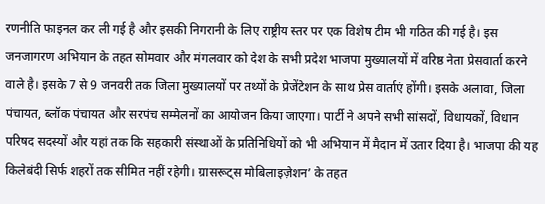रणनीति फाइनल कर ली गई है और इसकी निगरानी के लिए राष्ट्रीय स्तर पर एक विशेष टीम भी गठित की गई है। इस जनजागरण अभियान के तहत सोमवार और मंगलवार को देश के सभी प्रदेश भाजपा मुख्यालयों में वरिष्ठ नेता प्रेसवार्ता करने वाले है। इसके 7 से 9 जनवरी तक जिला मुख्यालयों पर तथ्यों के प्रेजेंटेशन के साथ प्रेस वार्ताएं होंगी। इसके अलावा, जिला पंचायत, ब्लॉक पंचायत और सरपंच सम्मेलनों का आयोजन किया जाएगा। पार्टी ने अपने सभी सांसदों, विधायकों, विधान परिषद सदस्यों और यहां तक कि सहकारी संस्थाओं के प्रतिनिधियों को भी अभियान में मैदान में उतार दिया है। भाजपा की यह किलेबंदी सिर्फ शहरों तक सीमित नहीं रहेगी। ग्रासरूट्स मोबिलाइज़ेशन’ के तहत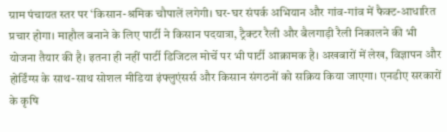ग्राम पंचायत स्तर पर ‘किसान-श्रमिक चौपालें लगेगी। घर-घर संपर्क अभियान और गांव-गांव में फैक्ट-आधारित प्रचार होगा। माहौल बनाने के लिए पार्टी ने किसान पदयात्रा, ट्रैक्टर रैली और बैलगाड़ी रैली निकालने की भी योजना तैयार की है। इतना ही नहीं पार्टी डिजिटल मोर्चे पर भी पार्टी आक्रामक है। अखबारों में लेख, विज्ञापन और होर्डिंग्स के साथ-साथ सोशल मीडिया इंफ्लुएंसर्स और किसान संगठनों को सक्रिय किया जाएगा। एनडीए सरकारों के कृषि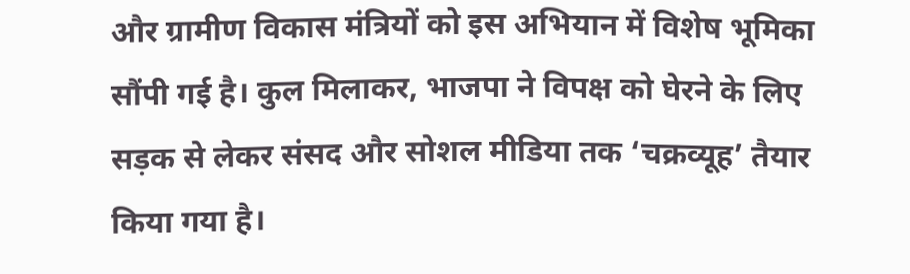और ग्रामीण विकास मंत्रियों को इस अभियान में विशेष भूमिका सौंपी गई है। कुल मिलाकर, भाजपा ने विपक्ष को घेरने के लिए सड़क से लेकर संसद और सोशल मीडिया तक ‘चक्रव्यूह’ तैयार किया गया है।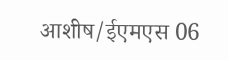आशीष/ईएमएस 06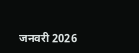जनवरी 2026